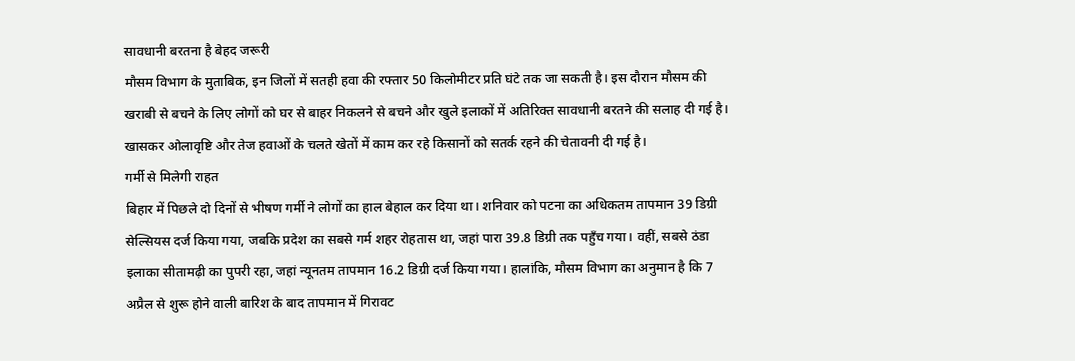सावधानी बरतना है बेहद जरूरी
मौसम विभाग के मुताबिक, इन जिलों में सतही हवा की रफ्तार 50 किलोमीटर प्रति घंटे तक जा सकती है। इस दौरान मौसम की खराबी से बचने के लिए लोगों को घर से बाहर निकलने से बचने और खुले इलाकों में अतिरिक्त सावधानी बरतने की सलाह दी गई है। खासकर ओलावृष्टि और तेज हवाओं के चलते खेतों में काम कर रहे किसानों को सतर्क रहने की चेतावनी दी गई है।
गर्मी से मिलेगी राहत
बिहार में पिछले दो दिनों से भीषण गर्मी ने लोगों का हाल बेहाल कर दिया था। शनिवार को पटना का अधिकतम तापमान 39 डिग्री सेल्सियस दर्ज किया गया, जबकि प्रदेश का सबसे गर्म शहर रोहतास था, जहां पारा 39.8 डिग्री तक पहुँच गया। वहीं, सबसे ठंडा इलाका सीतामढ़ी का पुपरी रहा, जहां न्यूनतम तापमान 16.2 डिग्री दर्ज किया गया। हालांकि, मौसम विभाग का अनुमान है कि 7 अप्रैल से शुरू होने वाली बारिश के बाद तापमान में गिरावट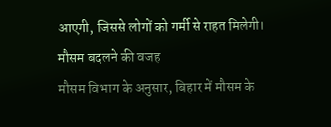आएगी, जिससे लोगों को गर्मी से राहत मिलेगी।
मौसम बदलने की वजह
मौसम विभाग के अनुसार, बिहार में मौसम के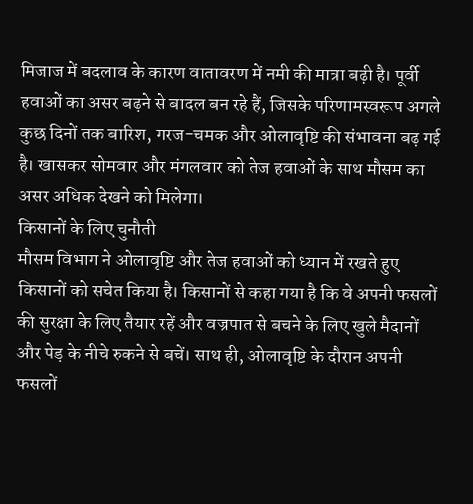मिजाज में बदलाव के कारण वातावरण में नमी की मात्रा बढ़ी है। पूर्वी हवाओं का असर बढ़ने से बादल बन रहे हैं, जिसके परिणामस्वरूप अगले कुछ दिनों तक बारिश, गरज-चमक और ओलावृष्टि की संभावना बढ़ गई है। खासकर सोमवार और मंगलवार को तेज हवाओं के साथ मौसम का असर अधिक देखने को मिलेगा।
किसानों के लिए चुनौती
मौसम विभाग ने ओलावृष्टि और तेज हवाओं को ध्यान में रखते हुए किसानों को सचेत किया है। किसानों से कहा गया है कि वे अपनी फसलों की सुरक्षा के लिए तैयार रहें और वज्रपात से बचने के लिए खुले मैदानों और पेड़ के नीचे रुकने से बचें। साथ ही, ओलावृष्टि के दौरान अपनी फसलों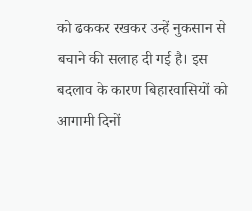को ढककर रखकर उन्हें नुकसान से बचाने की सलाह दी गई है। इस बदलाव के कारण बिहारवासियों को आगामी दिनों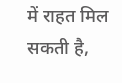में राहत मिल सकती है,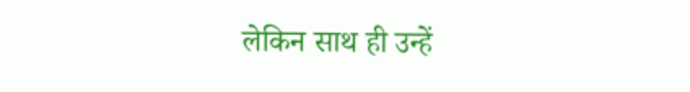लेकिन साथ ही उन्हें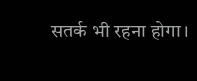सतर्क भी रहना होगा।